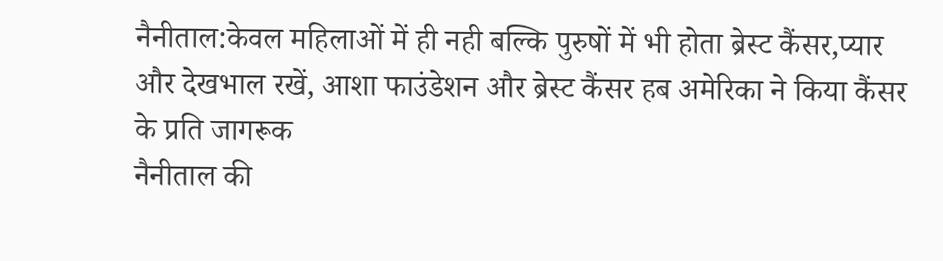नैनीताल:केवल महिलाओं में ही नही बल्कि पुरुषों में भी होता ब्रेस्ट कैंसर,प्यार और देखभाल रखें, आशा फाउंडेशन और ब्रेस्ट कैंसर हब अमेरिका ने किया कैंसर के प्रति जागरूक
नैनीताल की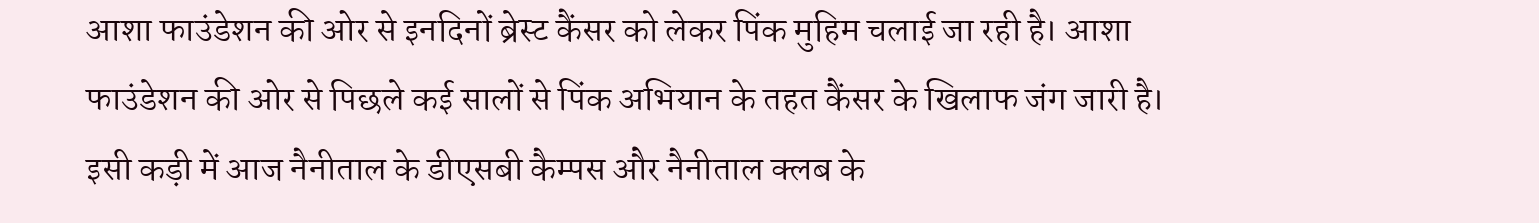आशा फाउंडेशन की ओर से इनदिनों ब्रेस्ट कैंसर को लेकर पिंक मुहिम चलाई जा रही है। आशा फाउंडेशन की ओर से पिछले कई सालों से पिंक अभियान के तहत कैंसर के खिलाफ जंग जारी है। इसी कड़ी में आज नैनीताल के डीएसबी कैम्पस और नैनीताल क्लब के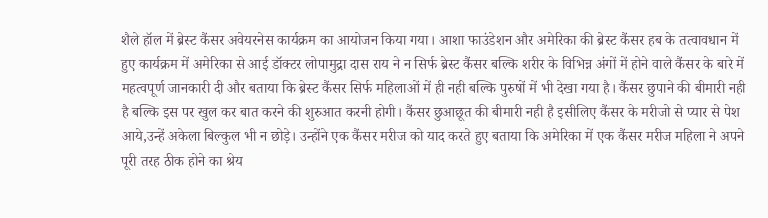शैले हॉल में ब्रेस्ट कैंसर अवेयरनेस कार्यक्रम का आयोजन किया गया। आशा फाउंडेशन और अमेरिका की ब्रेस्ट कैंसर हब के तत्वावधान में हुए कार्यक्रम में अमेरिका से आई डॉक्टर लोपामुद्रा दास राय ने न सिर्फ ब्रेस्ट कैंसर बल्कि शरीर के विभिन्न अंगों में होने वाले कैंसर के बारे में महत्वपूर्ण जानकारी दी और बताया कि ब्रेस्ट कैंसर सिर्फ महिलाओं में ही नही बल्कि पुरुषों में भी देखा गया है। कैंसर छुपाने की बीमारी नही है बल्कि इस पर खुल कर बात करने की शुरुआत करनी होगी। कैंसर छुआछूत की बीमारी नही है इसीलिए कैंसर के मरीजो से प्यार से पेश आये,उन्हें अकेला बिल्कुल भी न छोड़े। उन्होंने एक कैंसर मरीज को याद करते हुए बताया कि अमेरिका में एक कैंसर मरीज महिला ने अपने पूरी तरह ठीक होने का श्रेय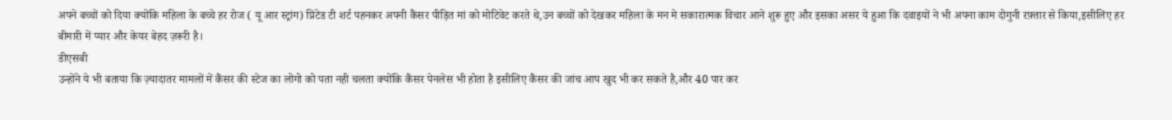अपने बच्चों को दिया क्योंकि महिला के बच्चे हर रोज ( यू आर स्ट्रांग) प्रिंटेड टी शर्ट पहनकर अपनी कैंसर पीड़ित मां को मोटिवेट करते थे,उन बच्चों को देखकर महिला के मन मे सकारात्मक विचार आने शुरू हुए और इसका असर ये हुआ कि दवाइयों ने भी अपना काम दोगुनी रफ़्तार से किया,इसीलिए हर बीमारी में प्यार और केयर बेहद ज़रूरी है।
डीएसबी
उन्होंने ये भी बताया कि ज़्यादातर मामलों में कैंसर की स्टेज का लोगो को पता नही चलता क्योंकि कैंसर पेनलेस भी होता है इसीलिए कैंसर की जांच आप खुद भी कर सकते है,और 40 पार कर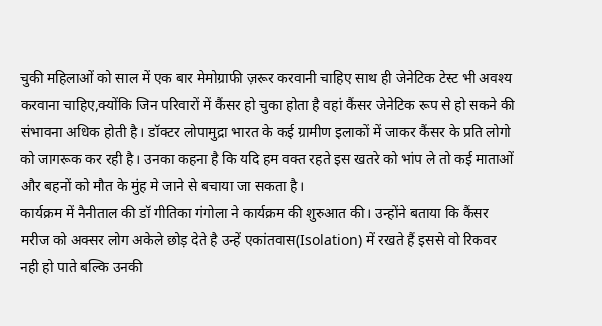चुकी महिलाओं को साल में एक बार मेमोग्राफी ज़रूर करवानी चाहिए साथ ही जेनेटिक टेस्ट भी अवश्य करवाना चाहिए,क्योंकि जिन परिवारों में कैंसर हो चुका होता है वहां कैंसर जेनेटिक रूप से हो सकने की संभावना अधिक होती है। डॉक्टर लोपामुद्रा भारत के कई ग्रामीण इलाकों में जाकर कैंसर के प्रति लोगो को जागरूक कर रही है। उनका कहना है कि यदि हम वक्त रहते इस खतरे को भांप ले तो कई माताओं और बहनों को मौत के मुंह मे जाने से बचाया जा सकता है।
कार्यक्रम में नैनीताल की डॉ गीतिका गंगोला ने कार्यक्रम की शुरुआत की। उन्होंने बताया कि कैंसर मरीज को अक्सर लोग अकेले छोड़ देते है उन्हें एकांतवास(Isolation) में रखते हैं इससे वो रिकवर नही हो पाते बल्कि उनकी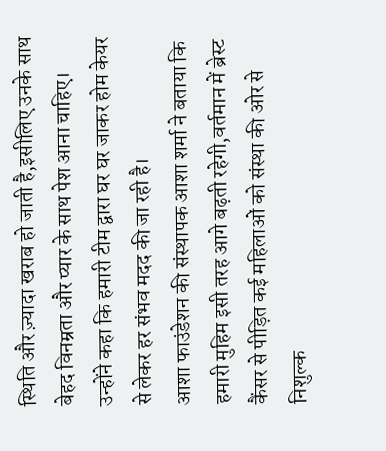स्थिति और ज़्यादा खराब हो जाती है,इसीलिए उनके साथ बेहद विनम्रता और प्यार के साथ पेश आना चाहिए। उन्होंने कहा कि हमारी टीम द्वारा घर घर जाकर होम केयर से लेकर हर संभव मदद की जा रही है।
आशा फाउंडेशन की संस्थापक आशा शर्मा ने बताया कि हमारी मुहिम इसी तरह आगे बढ़ती रहेगी,वर्तमान में ब्रेस्ट कैंसर से पीड़ित कई महिलाओं को संस्था की ओर से निशुल्क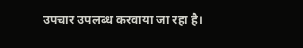उपचार उपलब्ध करवाया जा रहा है।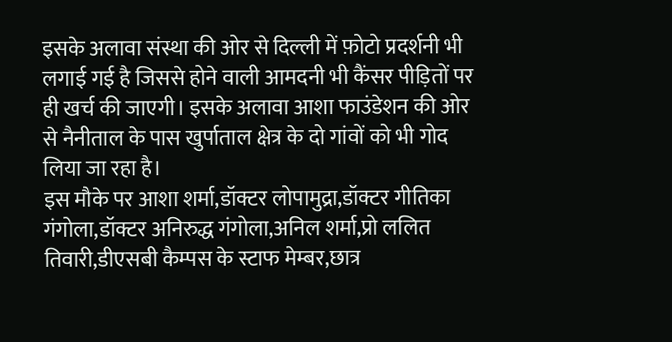इसके अलावा संस्था की ओर से दिल्ली में फ़ोटो प्रदर्शनी भी लगाई गई है जिससे होने वाली आमदनी भी कैंसर पीड़ितों पर ही खर्च की जाएगी। इसके अलावा आशा फाउंडेशन की ओर से नैनीताल के पास खुर्पाताल क्षेत्र के दो गांवों को भी गोद लिया जा रहा है।
इस मौके पर आशा शर्मा,डॉक्टर लोपामुद्रा,डॉक्टर गीतिका गंगोला,डॉक्टर अनिरुद्ध गंगोला,अनिल शर्मा,प्रो ललित तिवारी,डीएसबी कैम्पस के स्टाफ मेम्बर,छात्र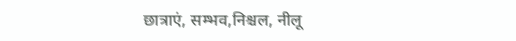छात्राएं, सम्भव,निश्चल, नीलू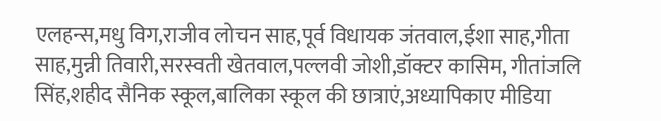एलहन्स,मधु विग,राजीव लोचन साह,पूर्व विधायक जंतवाल,ईशा साह,गीता साह,मुन्नी तिवारी,सरस्वती खेतवाल,पल्लवी जोशी,डॉक्टर कासिम, गीतांजलि सिंह,शहीद सैनिक स्कूल,बालिका स्कूल की छात्राएं,अध्यापिकाए मीडिया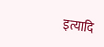इत्यादि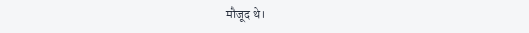मौजूद थे।